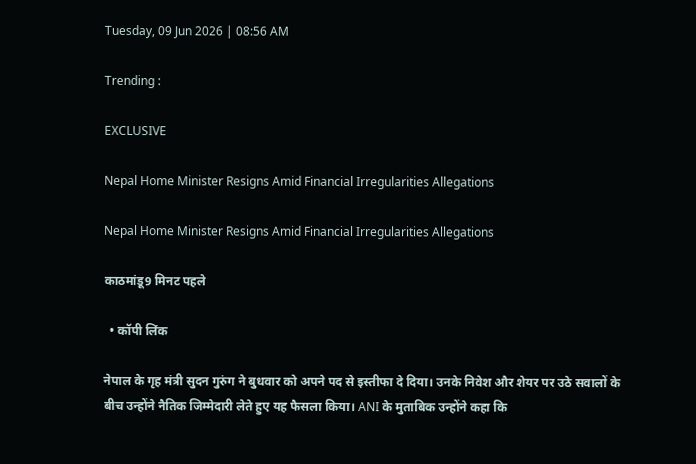Tuesday, 09 Jun 2026 | 08:56 AM

Trending :

EXCLUSIVE

Nepal Home Minister Resigns Amid Financial Irregularities Allegations

Nepal Home Minister Resigns Amid Financial Irregularities Allegations

काठमांडू9 मिनट पहले

  • कॉपी लिंक

नेपाल के गृह मंत्री सुदन गुरुंग ने बुधवार को अपने पद से इस्तीफा दे दिया। उनके निवेश और शेयर पर उठे सवालों के बीच उन्होंने नैतिक जिम्मेदारी लेते हुए यह फैसला किया। ANI के मुताबिक उन्होंने कहा कि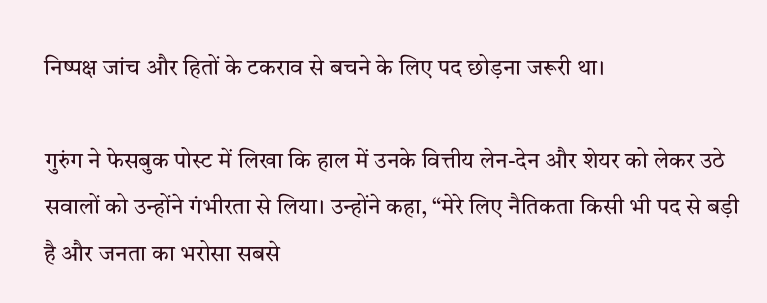निष्पक्ष जांच और हितों के टकराव से बचने के लिए पद छोड़ना जरूरी था।

गुरुंग ने फेसबुक पोस्ट में लिखा कि हाल में उनके वित्तीय लेन-देन और शेयर को लेकर उठे सवालों को उन्होंने गंभीरता से लिया। उन्होंने कहा, “मेरे लिए नैतिकता किसी भी पद से बड़ी है और जनता का भरोसा सबसे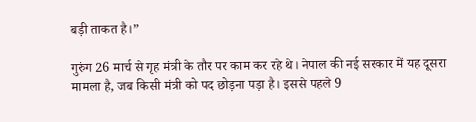बड़ी ताकत है।”

गुरुंग 26 मार्च से गृह मंत्री के तौर पर काम कर रहे थे। नेपाल की नई सरकार में यह दूसरा मामला है, जब किसी मंत्री को पद छोड़ना पड़ा है। इससे पहले 9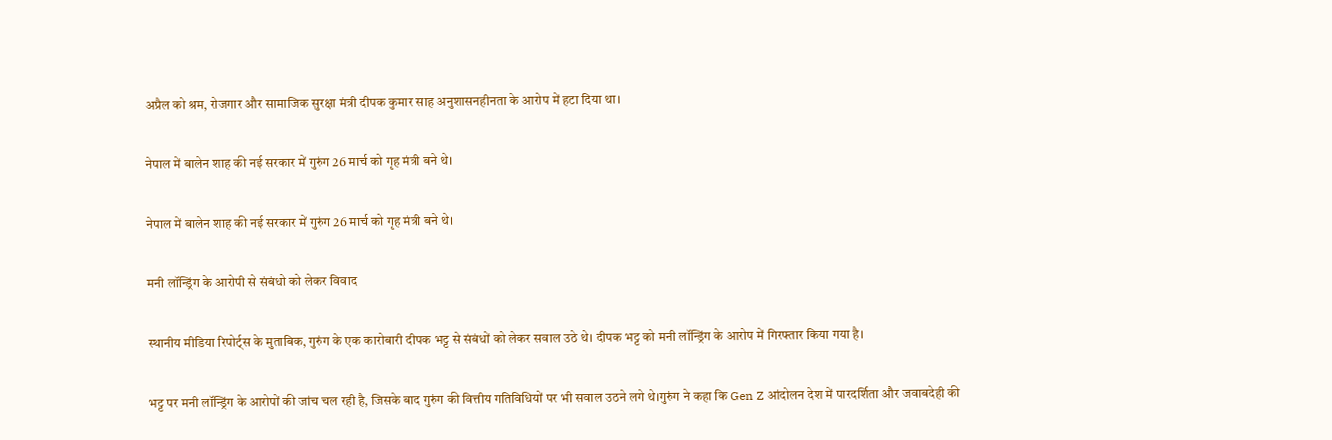अप्रैल को श्रम, रोजगार और सामाजिक सुरक्षा मंत्री दीपक कुमार साह अनुशासनहीनता के आरोप में हटा दिया था।

नेपाल में बालेन शाह की नई सरकार में गुरुंग 26 मार्च को गृह मंत्री बने थे।

नेपाल में बालेन शाह की नई सरकार में गुरुंग 26 मार्च को गृह मंत्री बने थे।

मनी लॉन्ड्रिंग के आरोपी से संबंधो को लेकर विवाद

स्थानीय मीडिया रिपोर्ट्स के मुताबिक, गुरुंग के एक कारोबारी दीपक भट्ट से संबंधों को लेकर सवाल उठे थे। दीपक भट्ट को मनी लॉन्ड्रिंग के आरोप में गिरफ्तार किया गया है।

भट्ट पर मनी लॉन्ड्रिंग के आरोपों की जांच चल रही है, जिसके बाद गुरुंग की वित्तीय गतिविधियों पर भी सवाल उठने लगे थे।गुरुंग ने कहा कि Gen Z आंदोलन देश में पारदर्शिता और जवाबदेही की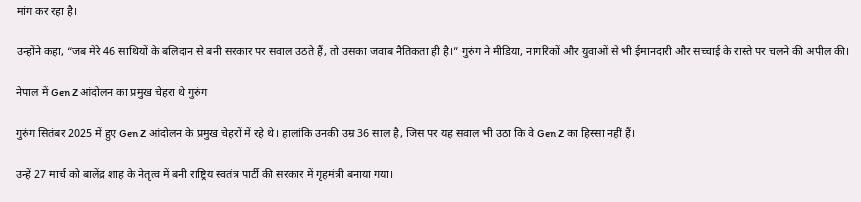मांग कर रहा है।

उन्होंने कहा, “जब मेरे 46 साथियों के बलिदान से बनी सरकार पर सवाल उठते हैं, तो उसका जवाब नैतिकता ही है।” गुरुंग ने मीडिया, नागरिकों और युवाओं से भी ईमानदारी और सच्चाई के रास्ते पर चलने की अपील की।

नेपाल में Gen Z आंदोलन का प्रमुख चेहरा थे गुरुंग

गुरुंग सितंबर 2025 में हुए Gen Z आंदोलन के प्रमुख चेहरों में रहे थे। हालांकि उनकी उम्र 36 साल है, जिस पर यह सवाल भी उठा कि वे Gen Z का हिस्सा नहीं हैं।

उन्हें 27 मार्च को बालेंद्र शाह के नेतृत्व में बनी राष्ट्रिय स्वतंत्र पार्टी की सरकार में गृहमंत्री बनाया गया।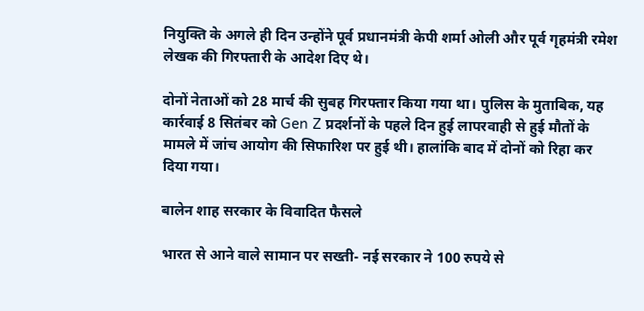नियुक्ति के अगले ही दिन उन्होंने पूर्व प्रधानमंत्री केपी शर्मा ओली और पूर्व गृहमंत्री रमेश लेखक की गिरफ्तारी के आदेश दिए थे।

दोनों नेताओं को 28 मार्च की सुबह गिरफ्तार किया गया था। पुलिस के मुताबिक, यह कार्रवाई 8 सितंबर को Gen Z प्रदर्शनों के पहले दिन हुई लापरवाही से हुई मौतों के मामले में जांच आयोग की सिफारिश पर हुई थी। हालांकि बाद में दोनों को रिहा कर दिया गया।

बालेन शाह सरकार के विवादित फैसले

भारत से आने वाले सामान पर सख्ती- नई सरकार ने 100 रुपये से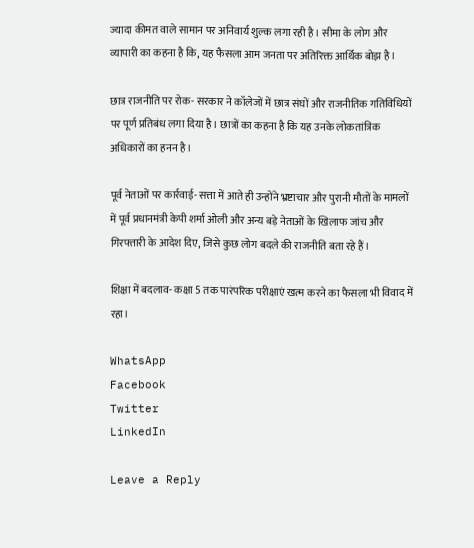ज्यादा कीमत वाले सामान पर अनिवार्य शुल्क लगा रही है। सीमा के लोग और व्यापारी का कहना है कि, यह फैसला आम जनता पर अतिरिक्त आर्थिक बोझ है।

छात्र राजनीति पर रोक- सरकार ने कॉलेजों में छात्र संघों और राजनीतिक गतिविधियों पर पूर्ण प्रतिबंध लगा दिया है। छात्रों का कहना है कि यह उनके लोकतांत्रिक अधिकारों का हनन है।

पूर्व नेताओं पर कार्रवाई- सत्ता में आते ही उन्होंने भ्रष्टाचार और पुरानी मौतों के मामलों में पूर्व प्रधानमंत्री केपी शर्मा ओली और अन्य बड़े नेताओं के खिलाफ जांच और गिरफ्तारी के आदेश दिए, जिसे कुछ लोग बदले की राजनीति बता रहे हैं।

शिक्षा में बदलाव- कक्षा 5 तक पारंपरिक परीक्षाएं खत्म करने का फैसला भी विवाद में रहा।

WhatsApp
Facebook
Twitter
LinkedIn

Leave a Reply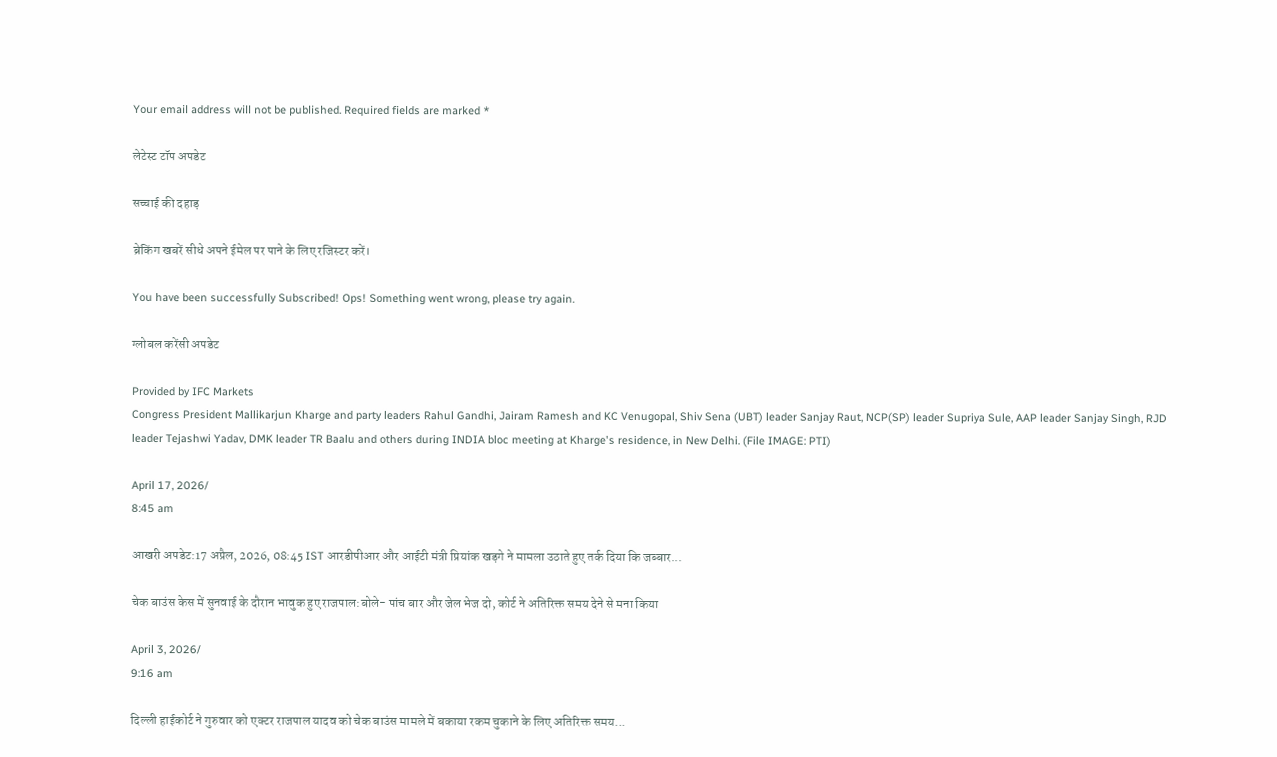Your email address will not be published. Required fields are marked *

लेटेस्ट टॉप अपडेट

सच्चाई की दहाड़

ब्रेकिंग खबरें सीधे अपने ईमेल पर पाने के लिए रजिस्टर करें।

You have been successfully Subscribed! Ops! Something went wrong, please try again.

ग्लोबल करेंसी अपडेट

Provided by IFC Markets
Congress President Mallikarjun Kharge and party leaders Rahul Gandhi, Jairam Ramesh and KC Venugopal, Shiv Sena (UBT) leader Sanjay Raut, NCP(SP) leader Supriya Sule, AAP leader Sanjay Singh, RJD leader Tejashwi Yadav, DMK leader TR Baalu and others during INDIA bloc meeting at Kharge's residence, in New Delhi. (File IMAGE: PTI)

April 17, 2026/
8:45 am

आखरी अपडेट:17 अप्रैल, 2026, 08:45 IST आरडीपीआर और आईटी मंत्री प्रियांक खड़गे ने मामला उठाते हुए तर्क दिया कि जब्बार...

चेक बाउंस केस में सुनवाई के दौरान भावुक हुए राजपाल:बोले- पांच बार और जेल भेज दो, कोर्ट ने अतिरिक्त समय देने से मना किया

April 3, 2026/
9:16 am

दिल्ली हाईकोर्ट ने गुरुवार को एक्टर राजपाल यादव को चेक बाउंस मामले में बकाया रकम चुकाने के लिए अतिरिक्त समय...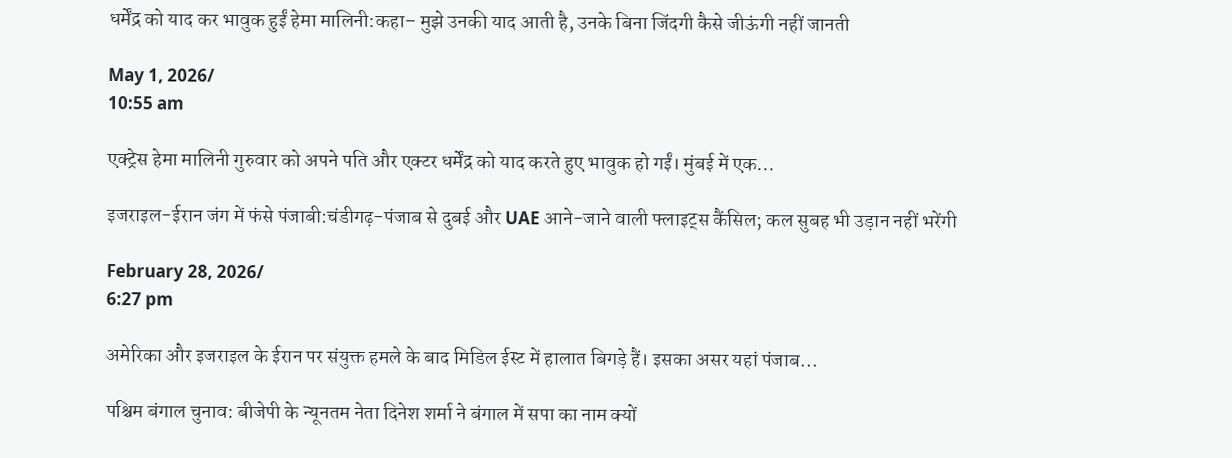धर्मेंद्र को याद कर भावुक हुईं हेमा मालिनी:कहा– मुझे उनकी याद आती है, उनके बिना जिंदगी कैसे जीऊंगी नहीं जानती

May 1, 2026/
10:55 am

एक्ट्रेस हेमा मालिनी गुरुवार को अपने पति और एक्टर धर्मेंद्र को याद करते हुए भावुक हो गईं। मुंबई में एक...

इजराइल-ईरान जंग में फंसे पंजाबी:चंडीगढ़-पंजाब से दुबई और UAE आने-जाने वाली फ्लाइट्स कैंसिल; कल सुबह भी उड़ान नहीं भरेंगी

February 28, 2026/
6:27 pm

अमेरिका और इजराइल के ईरान पर संयुक्त हमले के बाद मिडिल ईस्ट में हालात बिगड़े हैं। इसका असर यहां पंजाब...

पश्चिम बंगाल चुनाव: बीजेपी के न्यूनतम नेता दिनेश शर्मा ने बंगाल में सपा का नाम क्यों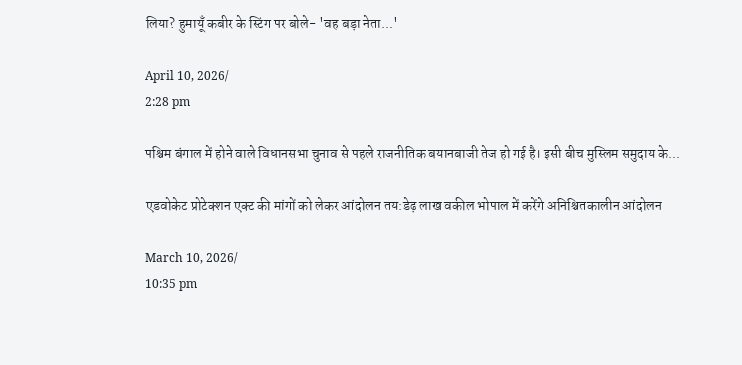लिया? हुमायूँ कबीर के स्टिंग पर बोले- 'वह बड़ा नेता...'

April 10, 2026/
2:28 pm

पश्चिम बंगाल में होने वाले विधानसभा चुनाव से पहले राजनीतिक बयानबाजी तेज हो गई है। इसी बीच मुस्लिम समुदाय के...

एडवोकेट प्रोटेक्शन एक्ट की मांगों को लेकर आंदोलन तय:डेढ़ लाख वकील भोपाल में करेंगे अनिश्चितकालीन आंदोलन

March 10, 2026/
10:35 pm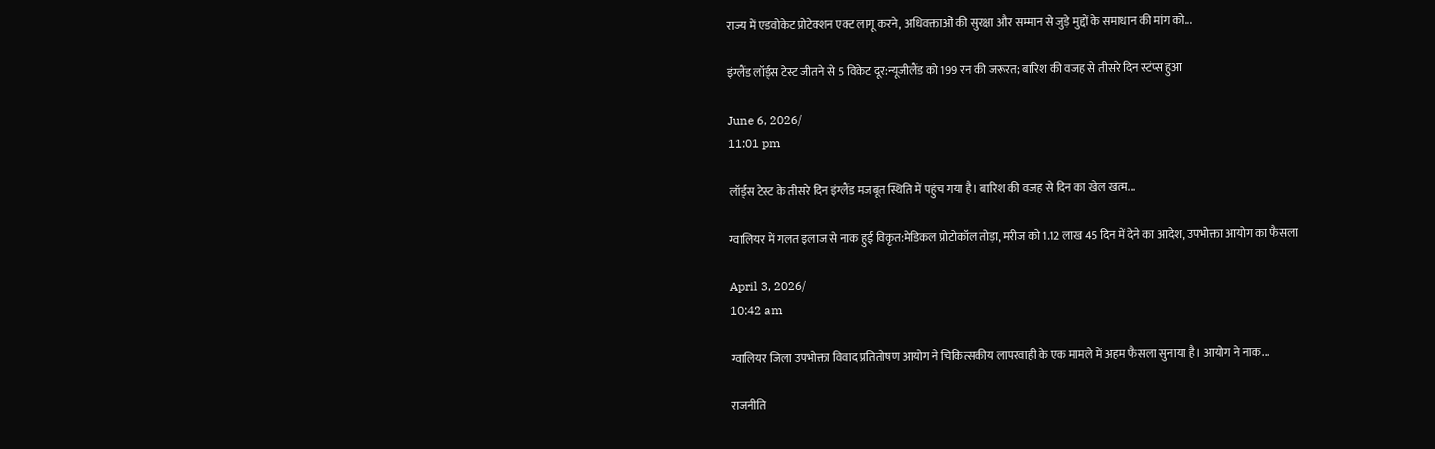राज्य में एडवोकेट प्रोटेक्शन एक्ट लागू करने, अधिवक्ताओं की सुरक्षा और सम्मान से जुड़े मुद्दों के समाधान की मांग को...

इंग्लैंड लॉर्ड्स टेस्ट जीतने से 5 विकेट दूर:न्यूजीलैंड को 199 रन की जरूरत; बारिश की वजह से तीसरे दिन स्टंप्स हुआ

June 6, 2026/
11:01 pm

लॉर्ड्स टेस्ट के तीसरे दिन इंग्लैंड मजबूत स्थिति में पहुंच गया है। बारिश की वजह से दिन का खेल खत्म...

ग्वालियर में गलत इलाज से नाक हुई विकृत:मेडिकल प्रोटोकॉल तोड़ा, मरीज को 1.12 लाख 45 दिन में देने का आदेश, उपभोक्ता आयोग का फैसला

April 3, 2026/
10:42 am

ग्वालियर जिला उपभोक्ता विवाद प्रतितोषण आयोग ने चिकित्सकीय लापरवाही के एक मामले में अहम फैसला सुनाया है। आयोग ने नाक...

राजनीति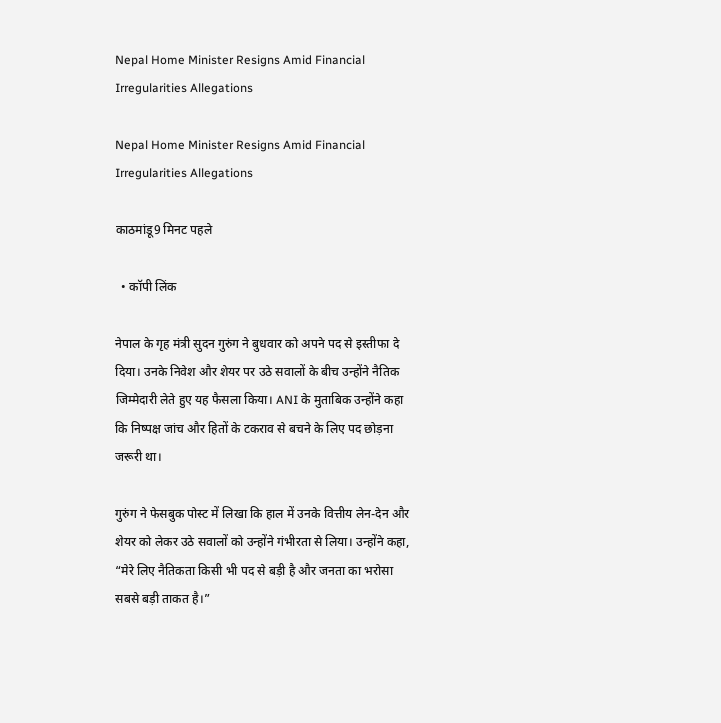Nepal Home Minister Resigns Amid Financial Irregularities Allegations

Nepal Home Minister Resigns Amid Financial Irregularities Allegations

काठमांडू9 मिनट पहले

  • कॉपी लिंक

नेपाल के गृह मंत्री सुदन गुरुंग ने बुधवार को अपने पद से इस्तीफा दे दिया। उनके निवेश और शेयर पर उठे सवालों के बीच उन्होंने नैतिक जिम्मेदारी लेते हुए यह फैसला किया। ANI के मुताबिक उन्होंने कहा कि निष्पक्ष जांच और हितों के टकराव से बचने के लिए पद छोड़ना जरूरी था।

गुरुंग ने फेसबुक पोस्ट में लिखा कि हाल में उनके वित्तीय लेन-देन और शेयर को लेकर उठे सवालों को उन्होंने गंभीरता से लिया। उन्होंने कहा, “मेरे लिए नैतिकता किसी भी पद से बड़ी है और जनता का भरोसा सबसे बड़ी ताकत है।”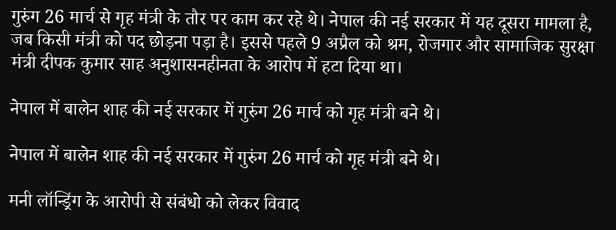गुरुंग 26 मार्च से गृह मंत्री के तौर पर काम कर रहे थे। नेपाल की नई सरकार में यह दूसरा मामला है, जब किसी मंत्री को पद छोड़ना पड़ा है। इससे पहले 9 अप्रैल को श्रम, रोजगार और सामाजिक सुरक्षा मंत्री दीपक कुमार साह अनुशासनहीनता के आरोप में हटा दिया था।

नेपाल में बालेन शाह की नई सरकार में गुरुंग 26 मार्च को गृह मंत्री बने थे।

नेपाल में बालेन शाह की नई सरकार में गुरुंग 26 मार्च को गृह मंत्री बने थे।

मनी लॉन्ड्रिंग के आरोपी से संबंधो को लेकर विवाद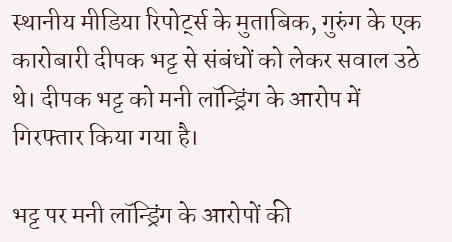स्थानीय मीडिया रिपोर्ट्स के मुताबिक, गुरुंग के एक कारोबारी दीपक भट्ट से संबंधों को लेकर सवाल उठे थे। दीपक भट्ट को मनी लॉन्ड्रिंग के आरोप में गिरफ्तार किया गया है।

भट्ट पर मनी लॉन्ड्रिंग के आरोपों की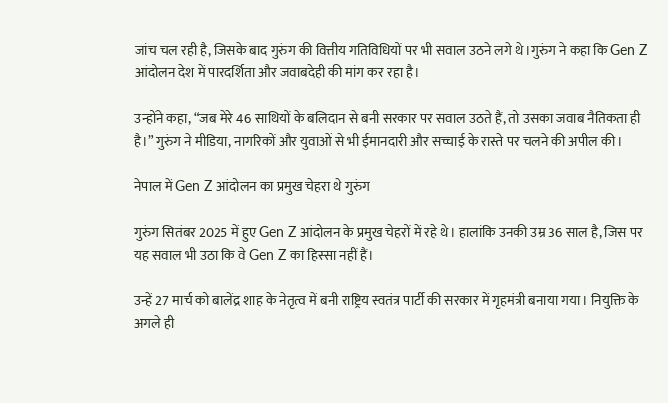जांच चल रही है, जिसके बाद गुरुंग की वित्तीय गतिविधियों पर भी सवाल उठने लगे थे।गुरुंग ने कहा कि Gen Z आंदोलन देश में पारदर्शिता और जवाबदेही की मांग कर रहा है।

उन्होंने कहा, “जब मेरे 46 साथियों के बलिदान से बनी सरकार पर सवाल उठते हैं, तो उसका जवाब नैतिकता ही है।” गुरुंग ने मीडिया, नागरिकों और युवाओं से भी ईमानदारी और सच्चाई के रास्ते पर चलने की अपील की।

नेपाल में Gen Z आंदोलन का प्रमुख चेहरा थे गुरुंग

गुरुंग सितंबर 2025 में हुए Gen Z आंदोलन के प्रमुख चेहरों में रहे थे। हालांकि उनकी उम्र 36 साल है, जिस पर यह सवाल भी उठा कि वे Gen Z का हिस्सा नहीं हैं।

उन्हें 27 मार्च को बालेंद्र शाह के नेतृत्व में बनी राष्ट्रिय स्वतंत्र पार्टी की सरकार में गृहमंत्री बनाया गया। नियुक्ति के अगले ही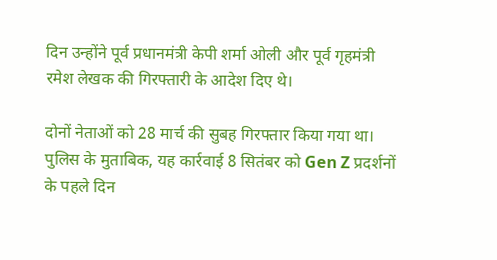दिन उन्होंने पूर्व प्रधानमंत्री केपी शर्मा ओली और पूर्व गृहमंत्री रमेश लेखक की गिरफ्तारी के आदेश दिए थे।

दोनों नेताओं को 28 मार्च की सुबह गिरफ्तार किया गया था। पुलिस के मुताबिक, यह कार्रवाई 8 सितंबर को Gen Z प्रदर्शनों के पहले दिन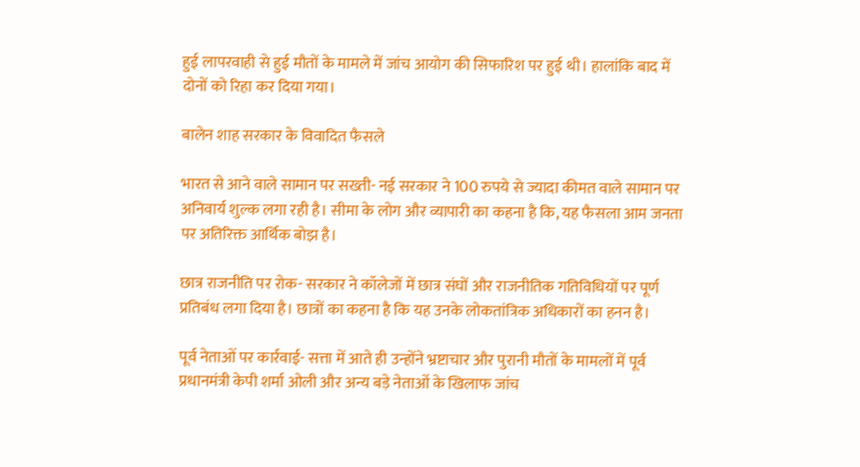हुई लापरवाही से हुई मौतों के मामले में जांच आयोग की सिफारिश पर हुई थी। हालांकि बाद में दोनों को रिहा कर दिया गया।

बालेन शाह सरकार के विवादित फैसले

भारत से आने वाले सामान पर सख्ती- नई सरकार ने 100 रुपये से ज्यादा कीमत वाले सामान पर अनिवार्य शुल्क लगा रही है। सीमा के लोग और व्यापारी का कहना है कि, यह फैसला आम जनता पर अतिरिक्त आर्थिक बोझ है।

छात्र राजनीति पर रोक- सरकार ने कॉलेजों में छात्र संघों और राजनीतिक गतिविधियों पर पूर्ण प्रतिबंध लगा दिया है। छात्रों का कहना है कि यह उनके लोकतांत्रिक अधिकारों का हनन है।

पूर्व नेताओं पर कार्रवाई- सत्ता में आते ही उन्होंने भ्रष्टाचार और पुरानी मौतों के मामलों में पूर्व प्रधानमंत्री केपी शर्मा ओली और अन्य बड़े नेताओं के खिलाफ जांच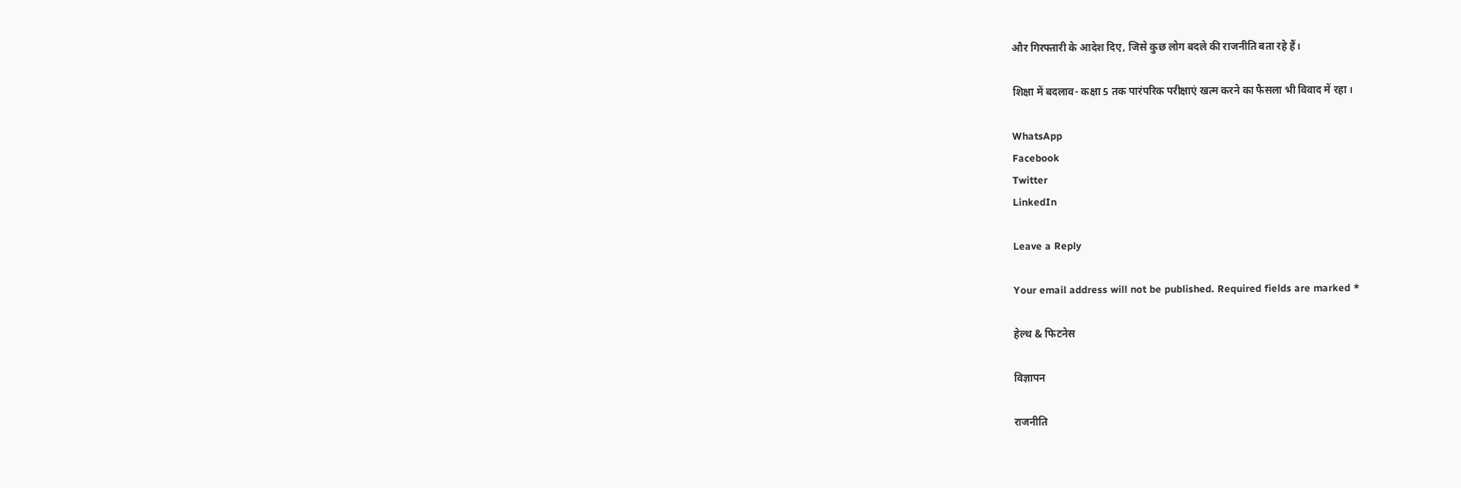और गिरफ्तारी के आदेश दिए, जिसे कुछ लोग बदले की राजनीति बता रहे हैं।

शिक्षा में बदलाव- कक्षा 5 तक पारंपरिक परीक्षाएं खत्म करने का फैसला भी विवाद में रहा।

WhatsApp
Facebook
Twitter
LinkedIn

Leave a Reply

Your email address will not be published. Required fields are marked *

हेल्थ & फिटनेस

विज्ञापन

राजनीति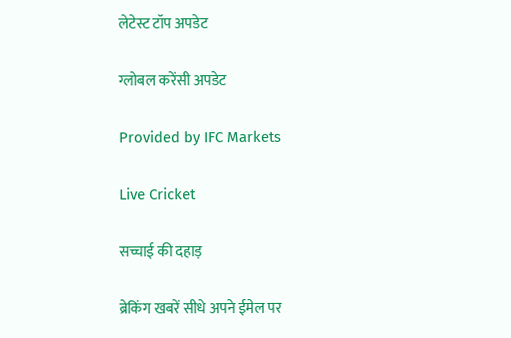लेटेस्ट टॉप अपडेट

ग्लोबल करेंसी अपडेट

Provided by IFC Markets

Live Cricket

सच्चाई की दहाड़

ब्रेकिंग खबरें सीधे अपने ईमेल पर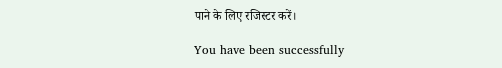पाने के लिए रजिस्टर करें।

You have been successfully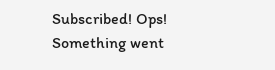Subscribed! Ops! Something went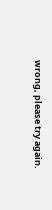wrong, please try again.